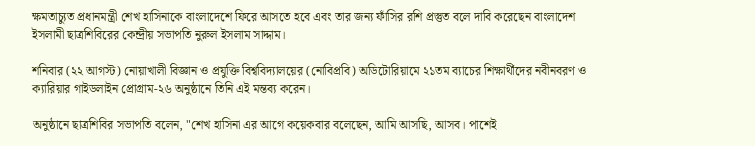ক্ষমতাচ্যুত প্রধানমন্ত্রী শেখ হাসিনাকে বাংলাদেশে ফিরে আসতে হবে এবং তার জন্য ফাঁসির রশি প্রস্তুত বলে দাবি করেছেন বাংলাদেশ ইসলামী ছাত্রশিবিরের কেন্দ্রীয় সভাপতি নুরুল ইসলাম সাদ্দাম।

শনিবার (২২ আগস্ট) নোয়াখালী বিজ্ঞান ও প্রযুক্তি বিশ্ববিদ্যালয়ের (নোবিপ্রবি) অডিটোরিয়ামে ২১তম ব্যাচের শিক্ষার্থীদের নবীনবরণ ও ক্যারিয়ার গাইডলাইন প্রোগ্রাম-২৬ অনুষ্ঠানে তিনি এই মন্তব্য করেন।

অনুষ্ঠানে ছাত্রশিবির সভাপতি বলেন, "শেখ হাসিনা এর আগে কয়েকবার বলেছেন, আমি আসছি, আসব। পাশেই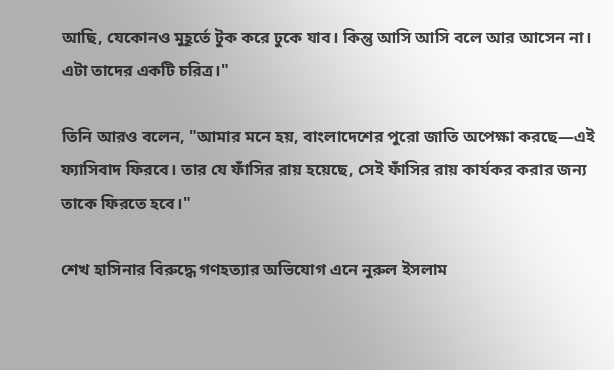আছি, যেকোনও মুহূর্তে টুক করে ঢুকে যাব। কিন্তু আসি আসি বলে আর আসেন না। এটা তাদের একটি চরিত্র।"

তিনি আরও বলেন, "আমার মনে হয়, বাংলাদেশের পুরো জাতি অপেক্ষা করছে—এই ফ্যাসিবাদ ফিরবে। তার যে ফাঁসির রায় হয়েছে, সেই ফাঁসির রায় কার্যকর করার জন্য তাকে ফিরতে হবে।"

শেখ হাসিনার বিরুদ্ধে গণহত্যার অভিযোগ এনে নুরুল ইসলাম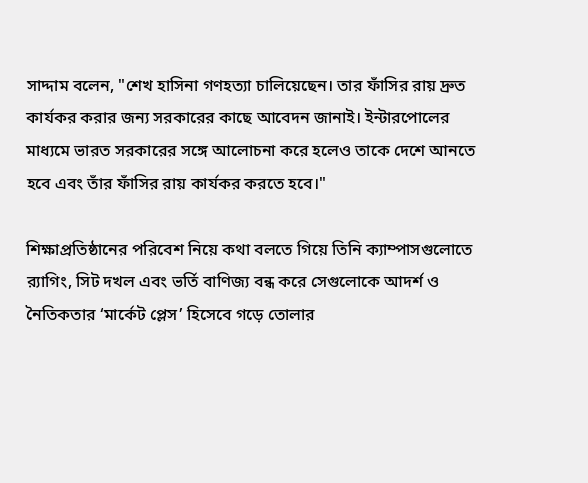সাদ্দাম বলেন, "শেখ হাসিনা গণহত্যা চালিয়েছেন। তার ফাঁসির রায় দ্রুত কার্যকর করার জন্য সরকারের কাছে আবেদন জানাই। ইন্টারপোলের মাধ্যমে ভারত সরকারের সঙ্গে আলোচনা করে হলেও তাকে দেশে আনতে হবে এবং তাঁর ফাঁসির রায় কার্যকর করতে হবে।"

শিক্ষাপ্রতিষ্ঠানের পরিবেশ নিয়ে কথা বলতে গিয়ে তিনি ক্যাম্পাসগুলোতে র‍্যাগিং, সিট দখল এবং ভর্তি বাণিজ্য বন্ধ করে সেগুলোকে আদর্শ ও নৈতিকতার ‘মার্কেট প্লেস’ হিসেবে গড়ে তোলার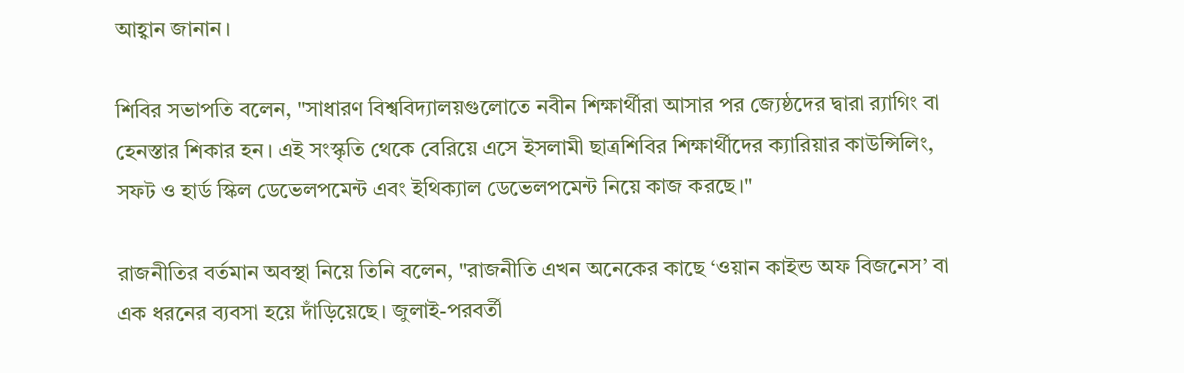আহ্বান জানান।

শিবির সভাপতি বলেন, "সাধারণ বিশ্ববিদ্যালয়গুলোতে নবীন শিক্ষার্থীরা আসার পর জ্যেষ্ঠদের দ্বারা র‍্যাগিং বা হেনস্তার শিকার হন। এই সংস্কৃতি থেকে বেরিয়ে এসে ইসলামী ছাত্রশিবির শিক্ষার্থীদের ক্যারিয়ার কাউন্সিলিং, সফট ও হার্ড স্কিল ডেভেলপমেন্ট এবং ইথিক্যাল ডেভেলপমেন্ট নিয়ে কাজ করছে।"

রাজনীতির বর্তমান অবস্থা নিয়ে তিনি বলেন, "রাজনীতি এখন অনেকের কাছে ‘ওয়ান কাইন্ড অফ বিজনেস’ বা এক ধরনের ব্যবসা হয়ে দাঁড়িয়েছে। জুলাই-পরবর্তী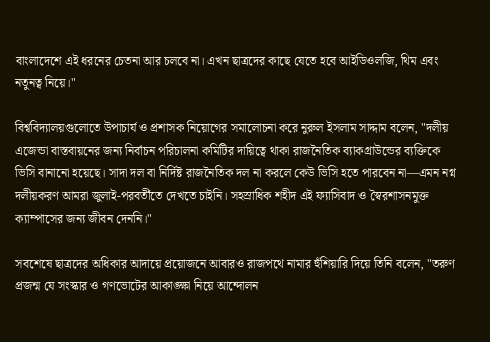বাংলাদেশে এই ধরনের চেতনা আর চলবে না। এখন ছাত্রদের কাছে যেতে হবে আইডিওলজি, থিম এবং নতুনত্ব নিয়ে।"

বিশ্ববিদ্যালয়গুলোতে উপাচার্য ও প্রশাসক নিয়োগের সমালোচনা করে নুরুল ইসলাম সাদ্দাম বলেন, "দলীয় এজেন্ডা বাস্তবায়নের জন্য নির্বাচন পরিচালনা কমিটির দায়িত্বে থাকা রাজনৈতিক ব্যাকগ্রাউন্ডের ব্যক্তিকে ভিসি বানানো হয়েছে। সাদা দল বা নির্দিষ্ট রাজনৈতিক দল না করলে কেউ ভিসি হতে পারবেন না—এমন নগ্ন দলীয়করণ আমরা জুলাই-পরবর্তীতে দেখতে চাইনি। সহস্রাধিক শহীদ এই ফ্যাসিবাদ ও স্বৈরশাসনমুক্ত ক্যাম্পাসের জন্য জীবন দেননি।"

সবশেষে ছাত্রদের অধিকার আদায়ে প্রয়োজনে আবারও রাজপথে নামার হুঁশিয়ারি দিয়ে তিনি বলেন, "তরুণ প্রজন্ম যে সংস্কার ও গণভোটের আকাঙ্ক্ষা নিয়ে আন্দোলন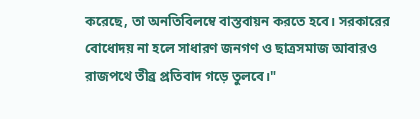করেছে, তা অনতিবিলম্বে বাস্তবায়ন করতে হবে। সরকারের বোধোদয় না হলে সাধারণ জনগণ ও ছাত্রসমাজ আবারও রাজপথে তীব্র প্রতিবাদ গড়ে তুলবে।"